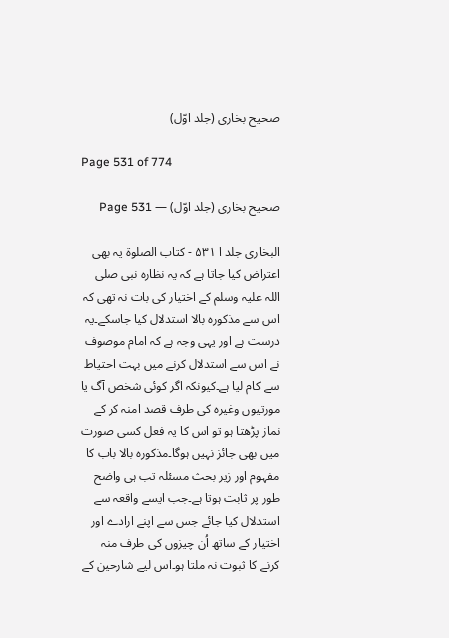صحیح بخاری (جلد اوّل)

Page 531 of 774

صحیح بخاری (جلد اوّل) — Page 531

البخاری جلد ا ۵۳۱ - كتاب الصلوة یہ بھی اعتراض کیا جاتا ہے کہ یہ نظارہ نبی صلی اللہ علیہ وسلم کے اختیار کی بات نہ تھی کہ اس سے مذکورہ بالا استدلال کیا جاسکے۔یہ درست ہے اور یہی وجہ ہے کہ امام موصوف نے اس سے استدلال کرنے میں بہت احتیاط سے کام لیا ہے۔کیونکہ اگر کوئی شخص آگ یا مورتیوں وغیرہ کی طرف قصد امنہ کر کے نماز پڑھتا ہو تو اس کا یہ فعل کسی صورت میں بھی جائز نہیں ہوگا۔مذکورہ بالا باب کا مفہوم اور زیر بحث مسئلہ تب ہی واضح طور پر ثابت ہوتا ہے۔جب ایسے واقعہ سے استدلال کیا جائے جس سے اپنے ارادے اور اختیار کے ساتھ اُن چیزوں کی طرف منہ کرنے کا ثبوت نہ ملتا ہو۔اس لیے شارحین کے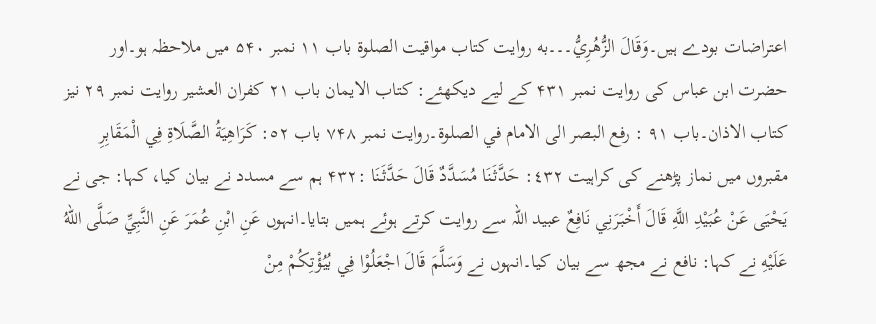اعتراضات بودے ہیں۔وَقَالَ الزُّهُرِيُّ۔۔۔به روایت کتاب مواقيت الصلوة باب ۱۱ نمبر ۵۴۰ میں ملاحظہ ہو۔اور حضرت ابن عباس کی روایت نمبر ۴۳۱ کے لیے دیکھئے: کتاب الایمان باب ۲۱ کفران العشير روایت نمبر ۲۹ نیز کتاب الاذان۔باب ۹۱ : رفع البصر الى الامام في الصلوة۔روایت نمبر ۷۴۸ باب ٥٢: كَرَاهِيَةُ الصَّلَاةِ فِي الْمَقَابِرِ مقبروں میں نماز پڑھنے کی کراہیت ٤٣٢: حَدَّثَنَا مُسَدَّدٌ قَالَ حَدَّثَنَا :۴۳۲ ہم سے مسدد نے بیان کیا، کہا: جی نے يَحْيَى عَنْ عُبَيْدِ اللَّهِ قَالَ أَخْبَرَنِي نَافِعٌ عبید اللہ سے روایت کرتے ہوئے ہمیں بتایا۔انہوں عَنِ ابْنِ عُمَرَ عَنِ النَّبِيِّ صَلَّى اللهُ عَلَيْهِ نے کہا: نافع نے مجھ سے بیان کیا۔انہوں نے وَسَلَّمَ قَالَ اجْعَلُوْا فِي بُيُؤْتِكُمْ مِنْ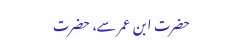حضرت ابن عمر سے، حضرت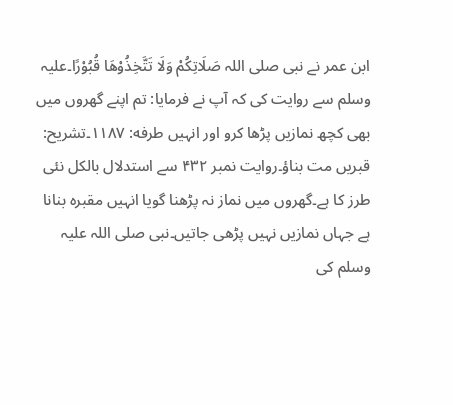ابن عمر نے نبی صلی اللہ صَلَاتِكُمْ وَلَا تَتَّخِذُوْهَا قُبُوْرًا۔علیہ وسلم سے روایت کی کہ آپ نے فرمایا: تم اپنے گھروں میں بھی کچھ نمازیں پڑھا کرو اور انہیں طرفه: ۱۱۸۷۔تشریح: قبریں مت بناؤ۔روایت نمبر ۴۳۲ سے استدلال بالکل نئی طرز کا ہے۔گھروں میں نماز نہ پڑھنا گویا انہیں مقبرہ بنانا ہے جہاں نمازیں نہیں پڑھی جاتیں۔نبی صلی اللہ علیہ وسلم کی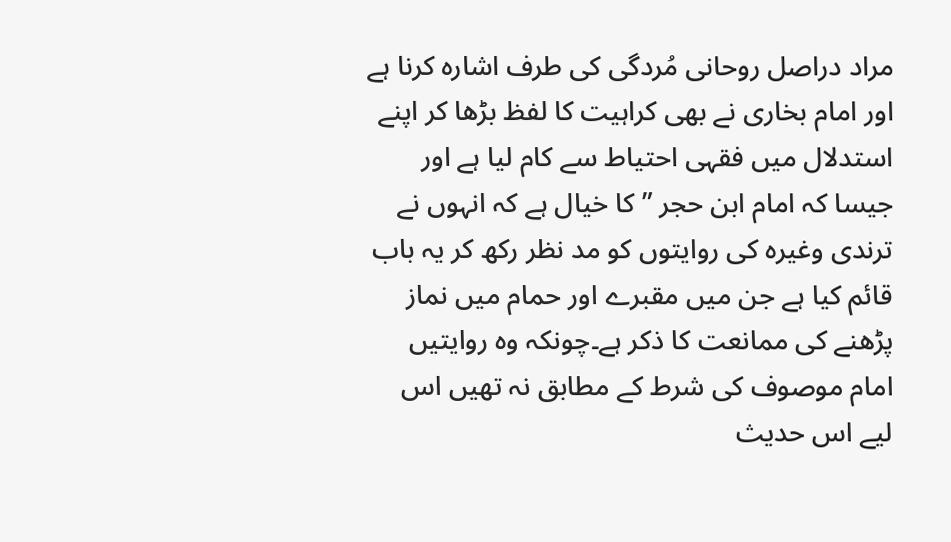مراد دراصل روحانی مُردگی کی طرف اشارہ کرنا ہے اور امام بخاری نے بھی کراہیت کا لفظ بڑھا کر اپنے استدلال میں فقہی احتیاط سے کام لیا ہے اور جیسا کہ امام ابن حجر ” کا خیال ہے کہ انہوں نے ترندی وغیرہ کی روایتوں کو مد نظر رکھ کر یہ باب قائم کیا ہے جن میں مقبرے اور حمام میں نماز پڑھنے کی ممانعت کا ذکر ہے۔چونکہ وہ روایتیں امام موصوف کی شرط کے مطابق نہ تھیں اس لیے اس حدیث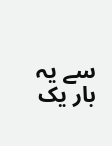سے یہ بار یک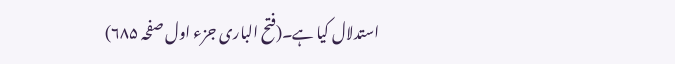استدلال کیا ہے۔(فتح الباری جزء اول صفحہ ۶۸۵)